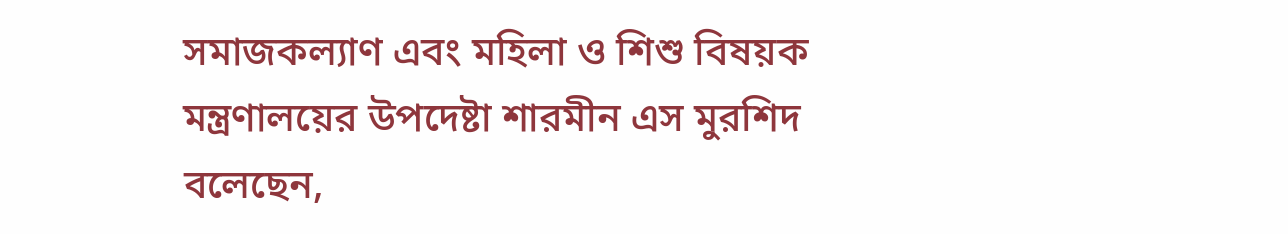সমাজকল্যাণ এবং মহিলা ও শিশু বিষয়ক মন্ত্রণালয়ের উপদেষ্টা শারমীন এস মুরশিদ বলেছেন,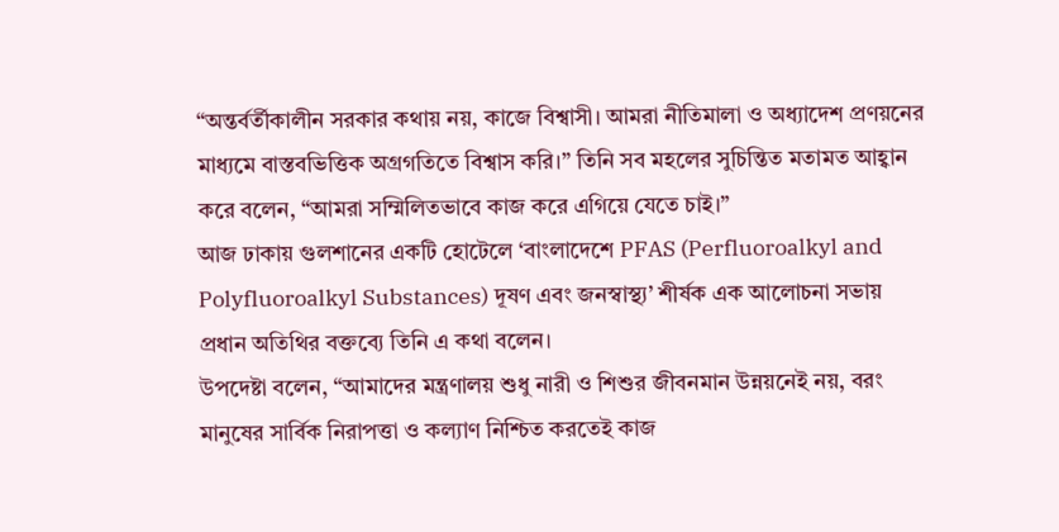“অন্তর্বর্তীকালীন সরকার কথায় নয়, কাজে বিশ্বাসী। আমরা নীতিমালা ও অধ্যাদেশ প্রণয়নের মাধ্যমে বাস্তবভিত্তিক অগ্রগতিতে বিশ্বাস করি।” তিনি সব মহলের সুচিন্তিত মতামত আহ্বান করে বলেন, “আমরা সম্মিলিতভাবে কাজ করে এগিয়ে যেতে চাই।”
আজ ঢাকায় গুলশানের একটি হোটেলে ‘বাংলাদেশে PFAS (Perfluoroalkyl and Polyfluoroalkyl Substances) দূষণ এবং জনস্বাস্থ্য’ শীর্ষক এক আলোচনা সভায় প্রধান অতিথির বক্তব্যে তিনি এ কথা বলেন।
উপদেষ্টা বলেন, “আমাদের মন্ত্রণালয় শুধু নারী ও শিশুর জীবনমান উন্নয়নেই নয়, বরং মানুষের সার্বিক নিরাপত্তা ও কল্যাণ নিশ্চিত করতেই কাজ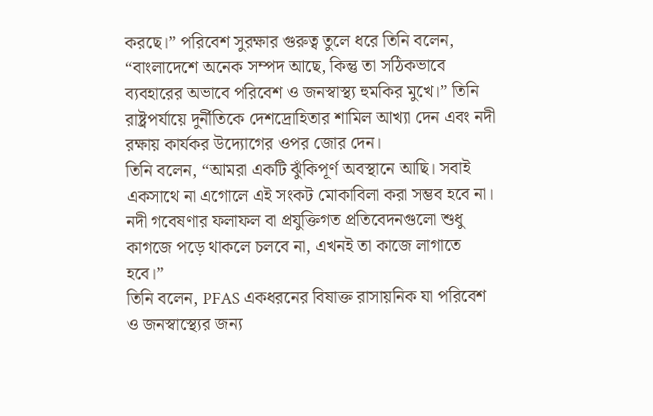করছে।” পরিবেশ সুরক্ষার গুরুত্ব তুলে ধরে তিনি বলেন, “বাংলাদেশে অনেক সম্পদ আছে, কিন্তু তা সঠিকভাবে ব্যবহারের অভাবে পরিবেশ ও জনস্বাস্থ্য হুমকির মুখে।” তিনি রাষ্ট্রপর্যায়ে দুর্নীতিকে দেশদ্রোহিতার শামিল আখ্যা দেন এবং নদী রক্ষায় কার্যকর উদ্যোগের ওপর জোর দেন।
তিনি বলেন, “আমরা একটি ঝুঁকিপূর্ণ অবস্থানে আছি। সবাই একসাথে না এগোলে এই সংকট মোকাবিলা করা সম্ভব হবে না। নদী গবেষণার ফলাফল বা প্রযুক্তিগত প্রতিবেদনগুলো শুধু কাগজে পড়ে থাকলে চলবে না, এখনই তা কাজে লাগাতে হবে।”
তিনি বলেন, PFAS একধরনের বিষাক্ত রাসায়নিক যা পরিবেশ ও জনস্বাস্থ্যের জন্য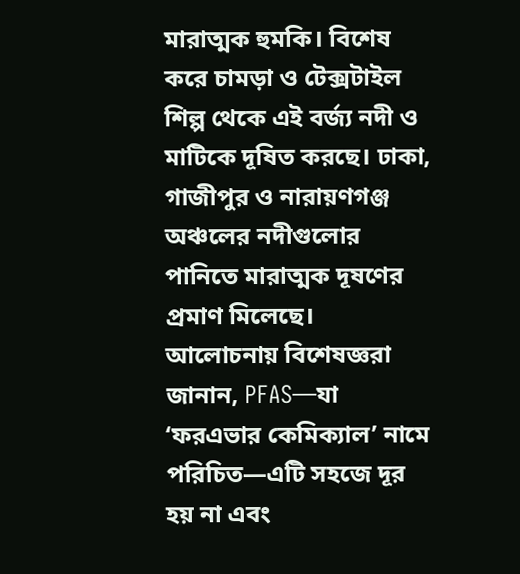মারাত্মক হুমকি। বিশেষ করে চামড়া ও টেক্সটাইল শিল্প থেকে এই বর্জ্য নদী ও মাটিকে দূষিত করছে। ঢাকা, গাজীপুর ও নারায়ণগঞ্জ অঞ্চলের নদীগুলোর পানিতে মারাত্মক দূষণের প্রমাণ মিলেছে।
আলোচনায় বিশেষজ্ঞরা জানান, PFAS—যা ‘ফরএভার কেমিক্যাল’ নামে পরিচিত—এটি সহজে দূর হয় না এবং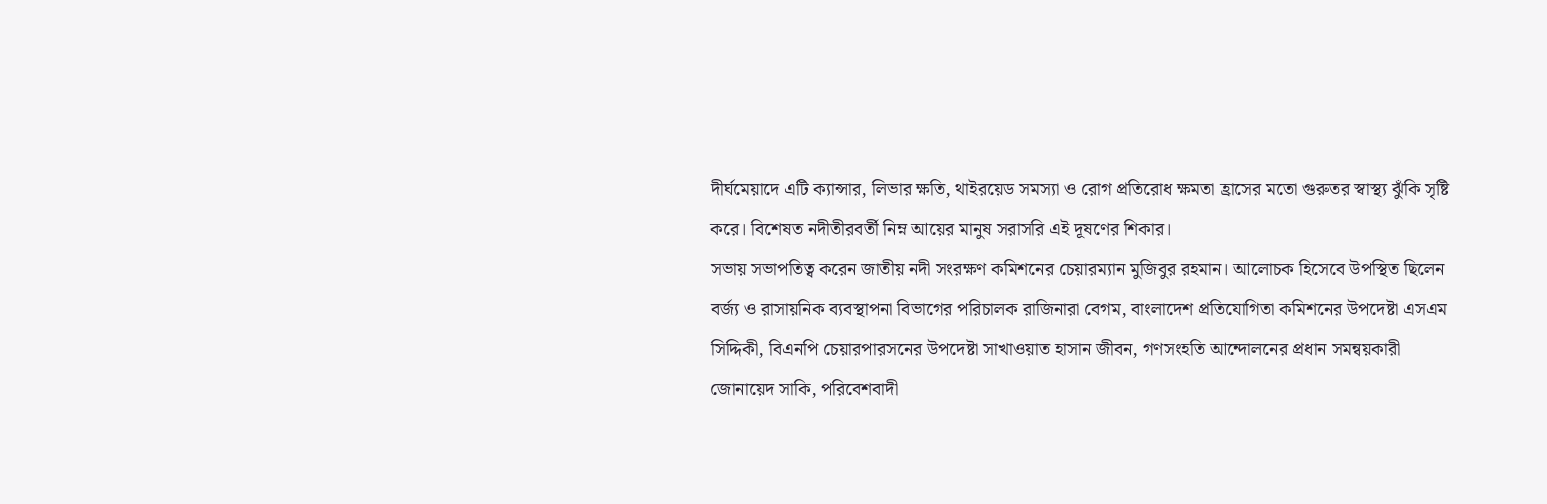দীর্ঘমেয়াদে এটি ক্যান্সার, লিভার ক্ষতি, থাইরয়েড সমস্যা ও রোগ প্রতিরোধ ক্ষমতা হ্রাসের মতো গুরুতর স্বাস্থ্য ঝুঁকি সৃষ্টি করে। বিশেষত নদীতীরবর্তী নিম্ন আয়ের মানুষ সরাসরি এই দূষণের শিকার।
সভায় সভাপতিত্ব করেন জাতীয় নদী সংরক্ষণ কমিশনের চেয়ারম্যান মুজিবুর রহমান। আলোচক হিসেবে উপস্থিত ছিলেন বর্জ্য ও রাসায়নিক ব্যবস্থাপনা বিভাগের পরিচালক রাজিনারা বেগম, বাংলাদেশ প্রতিযোগিতা কমিশনের উপদেষ্টা এসএম সিদ্দিকী, বিএনপি চেয়ারপারসনের উপদেষ্টা সাখাওয়াত হাসান জীবন, গণসংহতি আন্দোলনের প্রধান সমন্বয়কারী জোনায়েদ সাকি, পরিবেশবাদী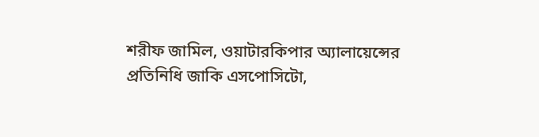শরীফ জামিল, ওয়াটারকিপার অ্যালায়েন্সের প্রতিনিধি জাকি এসপোসিটো,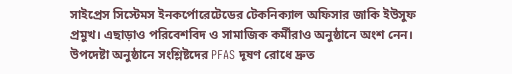সাইপ্রেস সিস্টেমস ইনকর্পোরেটেডের টেকনিক্যাল অফিসার জাকি ইউসুফ প্রমুখ। এছাড়াও পরিবেশবিদ ও সামাজিক কর্মীরাও অনুষ্ঠানে অংশ নেন।
উপদেষ্টা অনুষ্ঠানে সংশ্লিষ্টদের PFAS দূষণ রোধে দ্রুত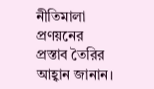নীতিমালা প্রণয়নের প্রস্তাব তৈরির আহ্বান জানান।